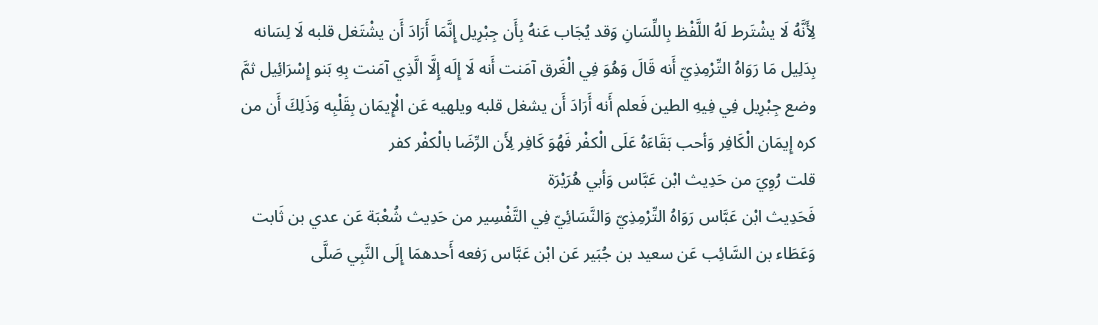لِأَنَّهُ لَا يشْتَرط لَهُ اللَّفْظ بِاللِّسَانِ وَقد يُجَاب عَنهُ بِأَن جِبْرِيل إِنَّمَا أَرَادَ أَن يشْتَغل قلبه لَا لِسَانه بِدَلِيل مَا رَوَاهُ التِّرْمِذِيّ أَنه قَالَ وَهُوَ فِي الْغَرق آمَنت أَنه لَا إِلَه إِلَّا الَّذِي آمَنت بِهِ بَنو إِسْرَائِيل ثمَّ وضع جِبْرِيل فِي فِيهِ الطين فَعلم أَنه أَرَادَ أَن يشغل قلبه ويلهيه عَن الْإِيمَان بِقَلْبِه وَذَلِكَ أَن من كره إِيمَان الْكَافِر وَأحب بَقَاءَهُ عَلَى الْكفْر فَهُوَ كَافِر لِأَن الرِّضَا بالْكفْر كفر
قلت رُوِيَ من حَدِيث ابْن عَبَّاس وَأبي هُرَيْرَة
فَحَدِيث ابْن عَبَّاس رَوَاهُ التِّرْمِذِيّ وَالنَّسَائِيّ فِي التَّفْسِير من حَدِيث شُعْبَة عَن عدي بن ثَابت وَعَطَاء بن السَّائِب عَن سعيد بن جُبَير عَن ابْن عَبَّاس رَفعه أَحدهمَا إِلَى النَّبِي صَلَّى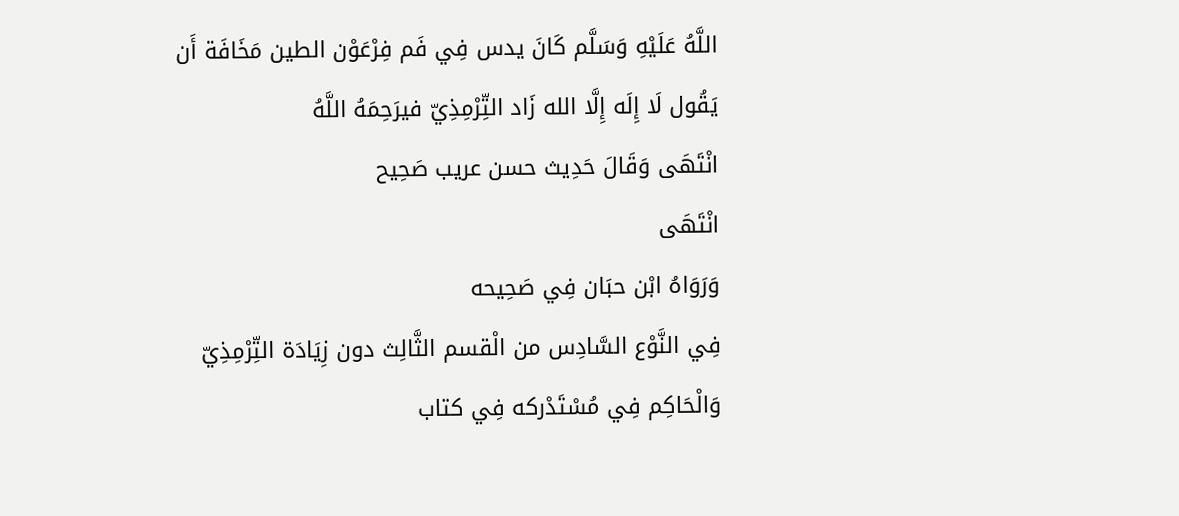اللَّهُ عَلَيْهِ وَسَلَّم كَانَ يدس فِي فَم فِرْعَوْن الطين مَخَافَة أَن يَقُول لَا إِلَه إِلَّا الله زَاد التِّرْمِذِيّ فيرَحِمَهُ اللَّهُ
انْتَهَى وَقَالَ حَدِيث حسن عريب صَحِيح
انْتَهَى
وَرَوَاهُ ابْن حبَان فِي صَحِيحه
فِي النَّوْع السَّادِس من الْقسم الثَّالِث دون زِيَادَة التِّرْمِذِيّ وَالْحَاكِم فِي مُسْتَدْركه فِي كتاب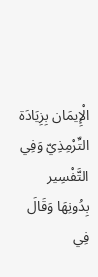الْإِيمَان بِزِيَادَة التِّرْمِذِيّ وَفِي التَّفْسِير بِدُونِهَا وَقَالَ فِي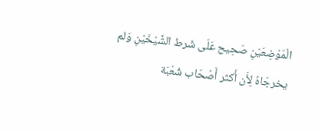الْمَوْضِعَيْنِ صَحِيح عَلَى شَرط الشَّيْخَيْنِ وَلم يخرجَاهُ لِأَن أَكثر أَصْحَاب شُعْبَة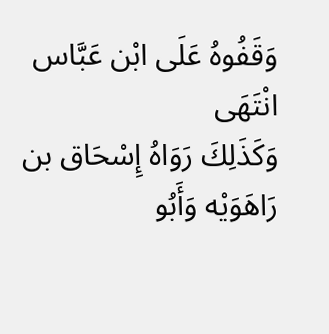وَقَفُوهُ عَلَى ابْن عَبَّاس
انْتَهَى
وَكَذَلِكَ رَوَاهُ إِسْحَاق بن رَاهَوَيْه وَأَبُو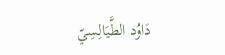دَاوُد الطَّيَالِسِيّ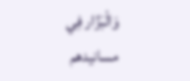وَالْبَزَّار فِي مسانيدهم